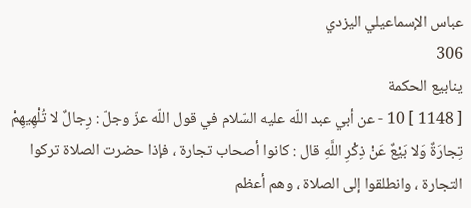عباس الإسماعيلي اليزدي
306
ينابيع الحكمة
[ 1148 ] 10 - عن أبي عبد اللّه عليه السّلام في قول اللّه عزّ وجلّ : رِجالٌ لا تُلْهِيهِمْ تِجارَةٌ وَلا بَيْعٌ عَنْ ذِكْرِ اللَّهِ قال : كانوا أصحاب تجارة ، فإذا حضرت الصلاة تركوا التجارة ، وانطلقوا إلى الصلاة ، وهم أعظم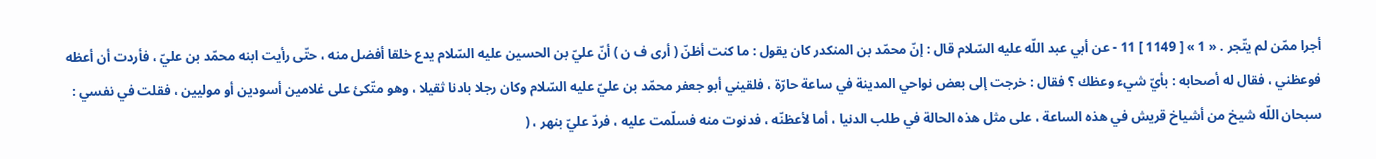أجرا ممّن لم يتّجر . « 1 » [ 1149 ] 11 - عن أبي عبد اللّه عليه السّلام قال : إنّ محمّد بن المنكدر كان يقول : ما كنت أظنّ ( أرى ف ن ) أنّ عليّ بن الحسين عليه السّلام يدع خلقا أفضل منه ، حتّى رأيت ابنه محمّد بن عليّ ، فأردت أن أعظه فوعظني ، فقال له أصحابه : بأيّ شيء وعظك ؟ فقال : خرجت إلى بعض نواحي المدينة في ساعة حارّة ، فلقيني أبو جعفر محمّد بن عليّ عليه السّلام وكان رجلا بادنا ثقيلا ، وهو متّكئ على غلامين أسودين أو موليين ، فقلت في نفسي : سبحان اللّه شيخ من أشياخ قريش في هذه الساعة ، على مثل هذه الحالة في طلب الدنيا ، أما لأعظنّه ، فدنوت منه فسلّمت عليه ، فردّ عليّ بنهر ، (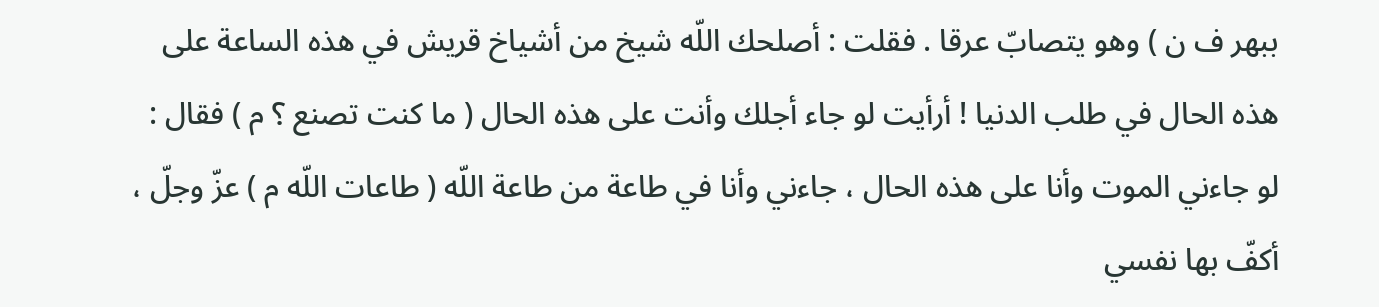ببهر ف ن ) وهو يتصابّ عرقا . فقلت : أصلحك اللّه شيخ من أشياخ قريش في هذه الساعة على هذه الحال في طلب الدنيا ! أرأيت لو جاء أجلك وأنت على هذه الحال ( ما كنت تصنع ؟ م ) فقال : لو جاءني الموت وأنا على هذه الحال ، جاءني وأنا في طاعة من طاعة اللّه ( طاعات اللّه م ) عزّ وجلّ ، أكفّ بها نفسي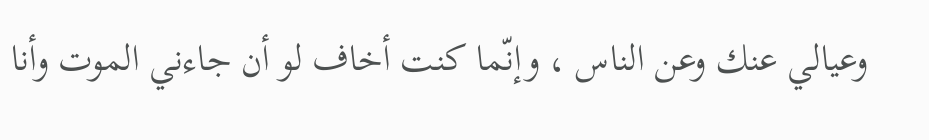وعيالي عنك وعن الناس ، وإنّما كنت أخاف لو أن جاءني الموت وأنا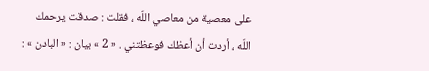على معصية من معاصي اللّه ، فقلت : صدقت يرحمك اللّه ، أردت أن أعظك فوعظتني . « 2 » بيان : « البادن » :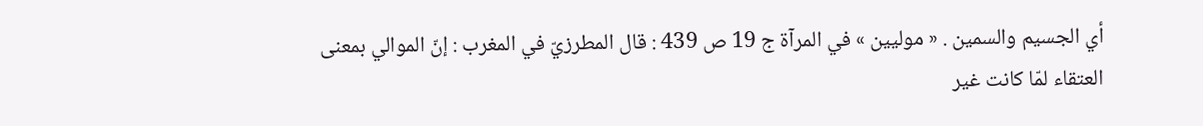أي الجسيم والسمين . « موليين » في المرآة ج 19 ص 439 : قال المطرزيّ في المغرب : إنّ الموالي بمعنى العتقاء لمّا كانت غير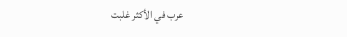عرب في الأكثر غلبت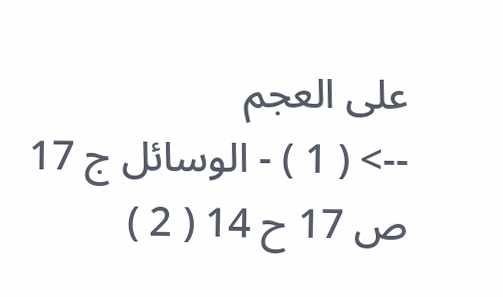على العجم
--> ( 1 ) - الوسائل ج 17 ص 17 ح 14 ( 2 )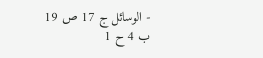- الوسائل ج 17 ص 19 ب 4 ح 1